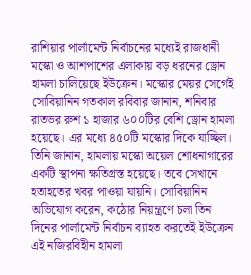রাশিয়ার পার্লামেন্ট নির্বাচনের মধ্যেই রাজধানী মস্কো ও আশপাশের এলাকায় বড় ধরনের ড্রোন হামলা চালিয়েছে ইউক্রেন। মস্কোর মেয়র সের্গেই সোবিয়ানিন গতকাল রবিবার জানান, শনিবার রাতভর রুশ ১ হাজার ৬০০টির বেশি ড্রোন হামলা হয়েছে। এর মধ্যে ৪৫০টি মস্কোর দিকে যাচ্ছিল। তিনি জানান, হামলায় মস্কো অয়েল শোধনাগারের একটি স্থাপনা ক্ষতিগ্রস্ত হয়েছে। তবে সেখানে হতাহতের খবর পাওয়া যায়নি। সোবিয়ানিন অভিযোগ করেন, কঠোর নিয়ন্ত্রণে চলা তিন দিনের পার্লামেন্ট নির্বাচন ব্যাহত করতেই ইউক্রেন এই নজিরবিহীন হামলা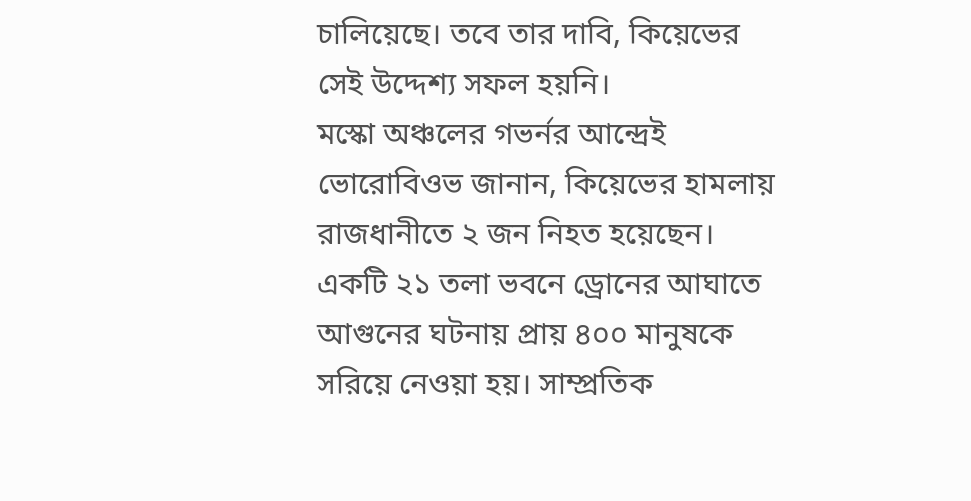চালিয়েছে। তবে তার দাবি, কিয়েভের সেই উদ্দেশ্য সফল হয়নি।
মস্কো অঞ্চলের গভর্নর আন্দ্রেই ভোরোবিওভ জানান, কিয়েভের হামলায় রাজধানীতে ২ জন নিহত হয়েছেন। একটি ২১ তলা ভবনে ড্রোনের আঘাতে আগুনের ঘটনায় প্রায় ৪০০ মানুষকে সরিয়ে নেওয়া হয়। সাম্প্রতিক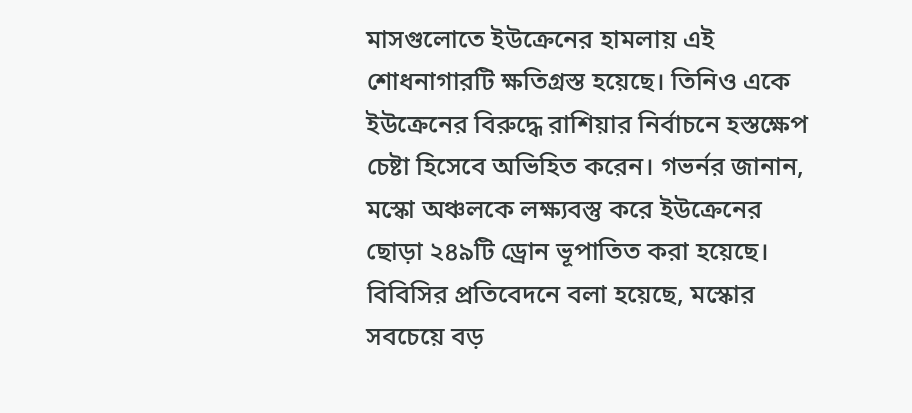মাসগুলোতে ইউক্রেনের হামলায় এই শোধনাগারটি ক্ষতিগ্রস্ত হয়েছে। তিনিও একে ইউক্রেনের বিরুদ্ধে রাশিয়ার নির্বাচনে হস্তক্ষেপ চেষ্টা হিসেবে অভিহিত করেন। গভর্নর জানান, মস্কো অঞ্চলকে লক্ষ্যবস্তু করে ইউক্রেনের ছোড়া ২৪৯টি ড্রোন ভূপাতিত করা হয়েছে। বিবিসির প্রতিবেদনে বলা হয়েছে, মস্কোর সবচেয়ে বড়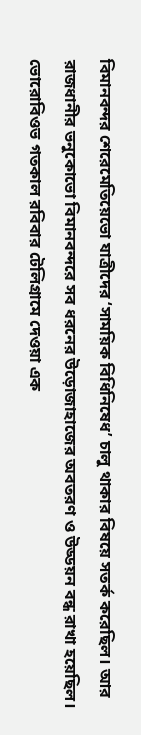বিমানবন্দর শেরেমেতিয়েভো যাত্রীদের ‘সাময়িক বিধিনিষেধ’ চালু থাকার বিষয়ে সতর্ক করেছিল। আর রাজধানীর ভনুকোভো বিমানবন্দরে সব ধরনের উড়োজাহাজের অবতরণ ও উড্ডয়ন বন্ধ রাখা হয়েছিল।
ভোরোবিওভ গতকাল রবিবার টেলিগ্রামে দেওয়া এক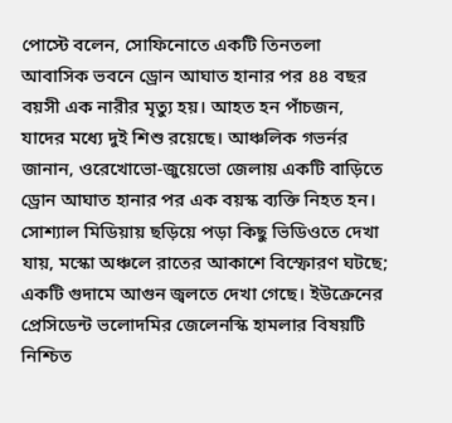পোস্টে বলেন, সোফিনোতে একটি তিনতলা আবাসিক ভবনে ড্রোন আঘাত হানার পর ৪৪ বছর বয়সী এক নারীর মৃত্যু হয়। আহত হন পাঁচজন, যাদের মধ্যে দুই শিশু রয়েছে। আঞ্চলিক গভর্নর জানান, ওরেখোভো-জুয়েভো জেলায় একটি বাড়িতে ড্রোন আঘাত হানার পর এক বয়স্ক ব্যক্তি নিহত হন। সোশ্যাল মিডিয়ায় ছড়িয়ে পড়া কিছু ভিডিওতে দেখা যায়, মস্কো অঞ্চলে রাতের আকাশে বিস্ফোরণ ঘটছে; একটি গুদামে আগুন জ্বলতে দেখা গেছে। ইউক্রেনের প্রেসিডেন্ট ভলোদমির জেলেনস্কি হামলার বিষয়টি নিশ্চিত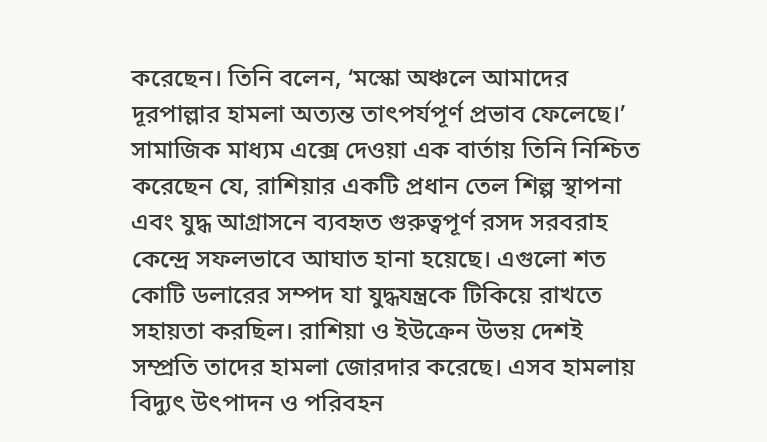করেছেন। তিনি বলেন, ‘মস্কো অঞ্চলে আমাদের দূরপাল্লার হামলা অত্যন্ত তাৎপর্যপূর্ণ প্রভাব ফেলেছে।’ সামাজিক মাধ্যম এক্সে দেওয়া এক বার্তায় তিনি নিশ্চিত করেছেন যে, রাশিয়ার একটি প্রধান তেল শিল্প স্থাপনা এবং যুদ্ধ আগ্রাসনে ব্যবহৃত গুরুত্বপূর্ণ রসদ সরবরাহ কেন্দ্রে সফলভাবে আঘাত হানা হয়েছে। এগুলো শত কোটি ডলারের সম্পদ যা যুদ্ধযন্ত্রকে টিকিয়ে রাখতে সহায়তা করছিল। রাশিয়া ও ইউক্রেন উভয় দেশই সম্প্রতি তাদের হামলা জোরদার করেছে। এসব হামলায় বিদ্যুৎ উৎপাদন ও পরিবহন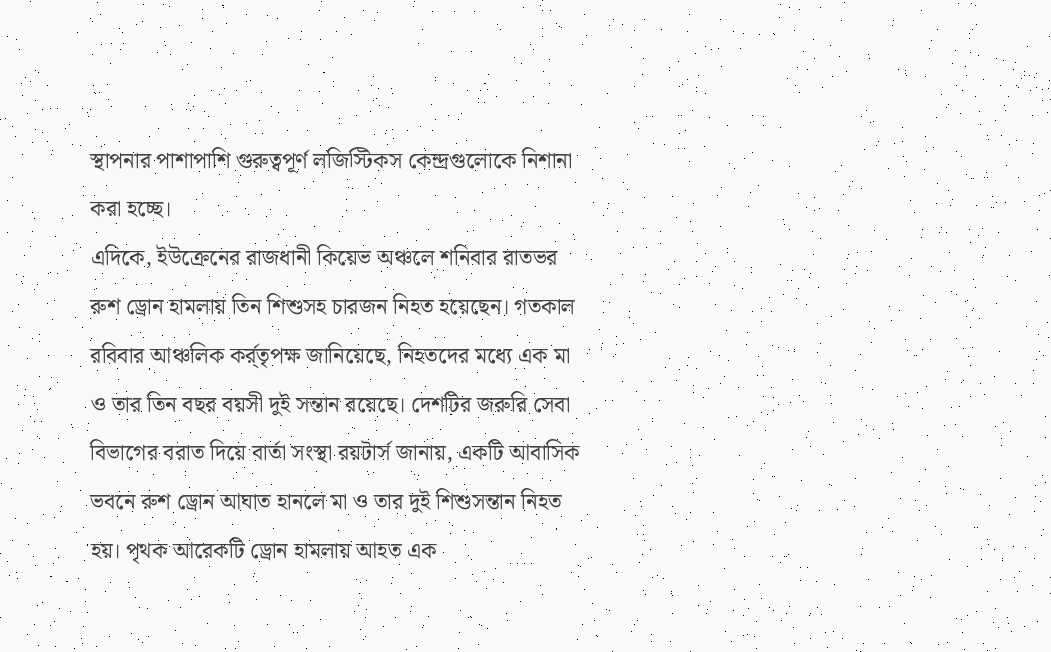স্থাপনার পাশাপাশি গুরুত্বপূর্ণ লজিস্টিকস কেন্দ্রগুলোকে নিশানা করা হচ্ছে।
এদিকে, ইউক্রেনের রাজধানী কিয়েভ অঞ্চলে শনিবার রাতভর রুশ ড্রোন হামলায় তিন শিশুসহ চারজন নিহত হয়েছেন। গতকাল রবিবার আঞ্চলিক কর্র্তৃপক্ষ জানিয়েছে, নিহতদের মধ্যে এক মা ও তার তিন বছর বয়সী দুই সন্তান রয়েছে। দেশটির জরুরি সেবা বিভাগের বরাত দিয়ে বার্তা সংস্থা রয়টার্স জানায়, একটি আবাসিক ভবনে রুশ ড্রোন আঘাত হানলে মা ও তার দুই শিশুসন্তান নিহত হয়। পৃথক আরেকটি ড্রোন হামলায় আহত এক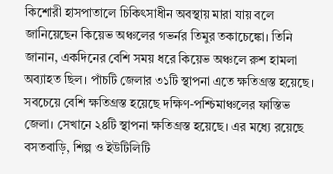কিশোরী হাসপাতালে চিকিৎসাধীন অবস্থায় মারা যায় বলে জানিয়েছেন কিয়েভ অঞ্চলের গভর্নর তিমুর তকাচেঙ্কো। তিনি জানান, একদিনের বেশি সময় ধরে কিয়েভ অঞ্চলে রুশ হামলা অব্যাহত ছিল। পাঁচটি জেলার ৩১টি স্থাপনা এতে ক্ষতিগ্রস্ত হয়েছে। সবচেয়ে বেশি ক্ষতিগ্রস্ত হয়েছে দক্ষিণ-পশ্চিমাঞ্চলের ফাস্তিভ জেলা। সেখানে ২৪টি স্থাপনা ক্ষতিগ্রস্ত হয়েছে। এর মধ্যে রয়েছে বসতবাড়ি, শিল্প ও ইউটিলিটি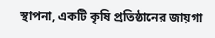স্থাপনা, একটি কৃষি প্রতিষ্ঠানের জায়গা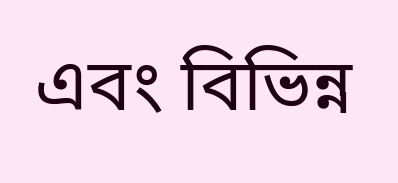এবং বিভিন্ন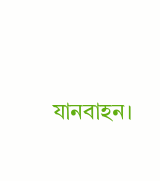যানবাহন।